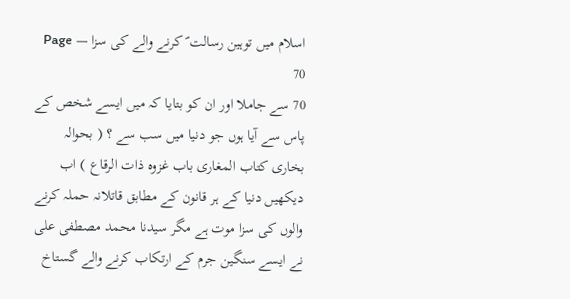اسلام میں توہین رسالت ؐ کرنے والے کی سزا — Page 70
70 سے جاملا اور ان کو بتایا کہ میں ایسے شخص کے پاس سے آیا ہوں جو دنیا میں سب سے ؟ ( بحوالہ بخاری کتاب المغاری باب غزوہ ذات الرقاع ) اب دیکھیں دنیا کے ہر قانون کے مطابق قاتلانہ حملہ کرنے والوں کی سزا موت ہے مگر سیدنا محمد مصطفی علی نے ایسے سنگین جرم کے ارتکاب کرنے والے گستاخ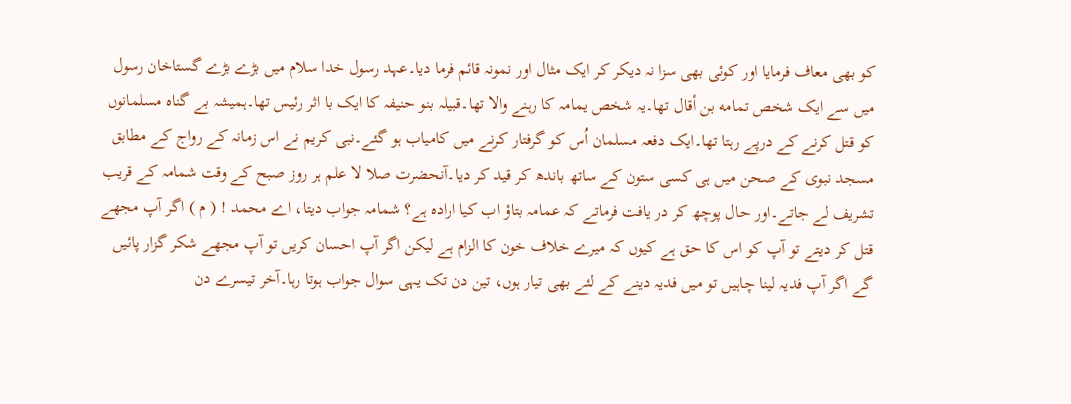کو بھی معاف فرمایا اور کوئی بھی سزا نہ دیکر کر ایک مثال اور نمونہ قائم فرما دیا۔عہد رسول خدا سلام میں بڑے بڑے گستاخان رسول میں سے ایک شخص تمامه بن أقال تھا۔یہ شخص یمامہ کا رہنے والا تھا۔قبیلہ بنو حنیفہ کا ایک با اثر رئیس تھا۔ہمیشہ بے گناہ مسلمانوں کو قتل کرنے کے درپے رہتا تھا۔ایک دفعہ مسلمان اُس کو گرفتار کرنے میں کامیاب ہو گئے۔نبی کریم نے اس زمانہ کے رواج کے مطابق مسجد نبوی کے صحن میں ہی کسی ستون کے ساتھ باندھ کر قید کر دیا۔آنحضرت صلا لا علم ہر روز صبح کے وقت شمامہ کے قریب تشریف لے جاتے۔اور حال پوچھ کر در یافت فرماتے کہ عمامہ بتاؤ اب کیا ارادہ ہے؟ شمامہ جواب دیتا، اے محمد ! ( م ) اگر آپ مجھے قتل کر دیتے تو آپ کو اس کا حق ہے کیوں کہ میرے خلاف خون کا الزام ہے لیکن اگر آپ احسان کریں تو آپ مجھے شکر گزار پائیں گے اگر آپ فدیہ لینا چاہیں تو میں فدیہ دینے کے لئے بھی تیار ہوں، تین دن تک یہی سوال جواب ہوتا رہا۔آخر تیسرے دن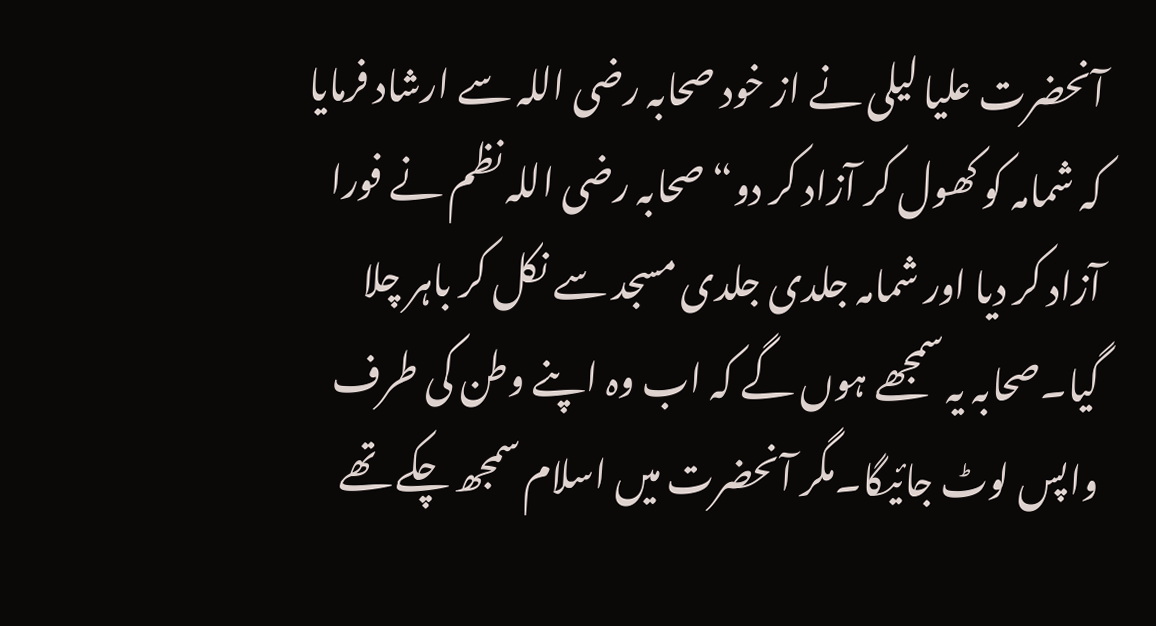آنحضرت علیا لیلی نے از خود صحابہ رضی اللہ سے ارشاد فرمایا کہ شمامہ کو کھول کر آزاد کر دو“ صحابہ رضی اللہ نظم نے فورا آزاد کر دیا اور شمامہ جلدی جلدی مسجد سے نکل کر باہر چلا گیا۔صحابہ یہ سمجھے ہوں گے کہ اب وہ اپنے وطن کی طرف واپس لوٹ جائیگا۔مگر آنحضرت میں اسلام سمجھ چکے تھے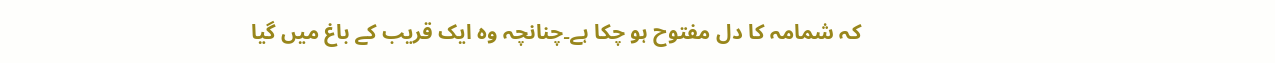کہ شمامہ کا دل مفتوح ہو چکا ہے۔چنانچہ وہ ایک قریب کے باغ میں گیا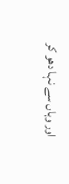اور وہاں سے نہا دھو کر